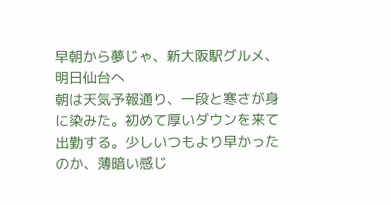早朝から夢じゃ、新大阪駅グルメ、明日仙台へ
朝は天気予報通り、一段と寒さが身に染みた。初めて厚いダウンを来て出勤する。少しいつもより早かったのか、薄暗い感じ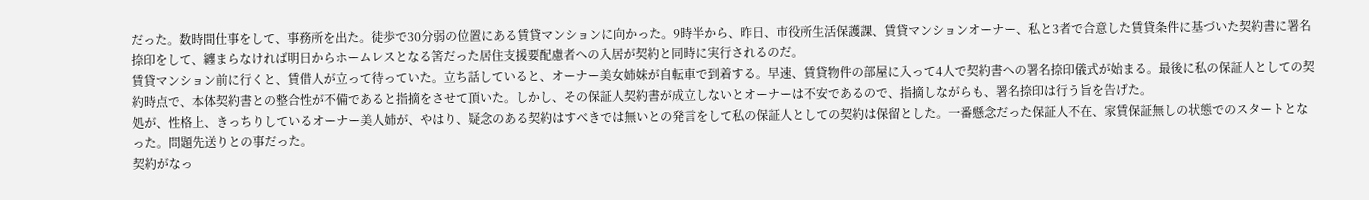だった。数時間仕事をして、事務所を出た。徒歩で30分弱の位置にある賃貸マンションに向かった。9時半から、昨日、市役所生活保護課、賃貸マンションオーナー、私と3者で合意した賃貸条件に基づいた契約書に署名捺印をして、纏まらなければ明日からホームレスとなる筈だった居住支援要配慮者への入居が契約と同時に実行されるのだ。
賃貸マンション前に行くと、賃借人が立って待っていた。立ち話していると、オーナー美女姉妹が自転車で到着する。早速、賃貸物件の部屋に入って4人で契約書への署名捺印儀式が始まる。最後に私の保証人としての契約時点で、本体契約書との整合性が不備であると指摘をさせて頂いた。しかし、その保証人契約書が成立しないとオーナーは不安であるので、指摘しながらも、署名捺印は行う旨を告げた。
処が、性格上、きっちりしているオーナー美人姉が、やはり、疑念のある契約はすべきでは無いとの発言をして私の保証人としての契約は保留とした。一番懸念だった保証人不在、家賃保証無しの状態でのスタートとなった。問題先送りとの事だった。
契約がなっ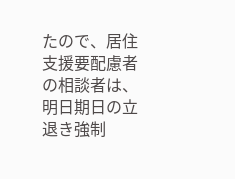たので、居住支援要配慮者の相談者は、明日期日の立退き強制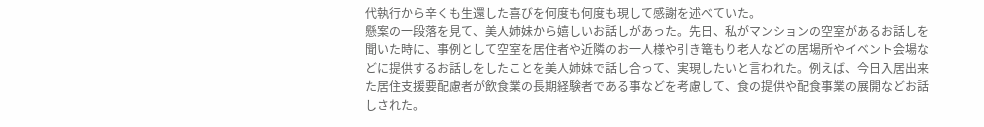代執行から辛くも生還した喜びを何度も何度も現して感謝を述べていた。
懸案の一段落を見て、美人姉妹から嬉しいお話しがあった。先日、私がマンションの空室があるお話しを聞いた時に、事例として空室を居住者や近隣のお一人様や引き篭もり老人などの居場所やイベント会場などに提供するお話しをしたことを美人姉妹で話し合って、実現したいと言われた。例えば、今日入居出来た居住支援要配慮者が飲食業の長期経験者である事などを考慮して、食の提供や配食事業の展開などお話しされた。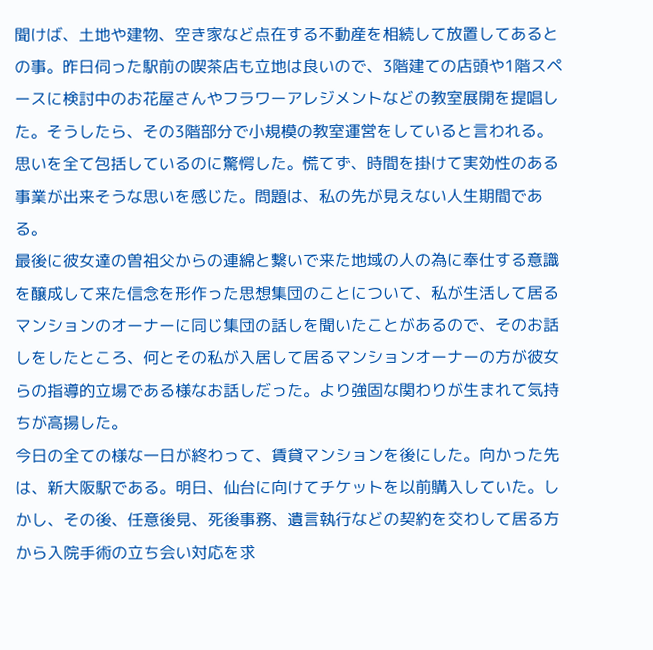聞けば、土地や建物、空き家など点在する不動産を相続して放置してあるとの事。昨日伺った駅前の喫茶店も立地は良いので、3階建ての店頭や1階スペースに検討中のお花屋さんやフラワーアレジメントなどの教室展開を提唱した。そうしたら、その3階部分で小規模の教室運営をしていると言われる。思いを全て包括しているのに驚愕した。慌てず、時間を掛けて実効性のある事業が出来そうな思いを感じた。問題は、私の先が見えない人生期間である。
最後に彼女達の曽祖父からの連綿と繋いで来た地域の人の為に奉仕する意識を醸成して来た信念を形作った思想集団のことについて、私が生活して居るマンションのオーナーに同じ集団の話しを聞いたことがあるので、そのお話しをしたところ、何とその私が入居して居るマンションオーナーの方が彼女らの指導的立場である様なお話しだった。より強固な関わりが生まれて気持ちが高揚した。
今日の全ての様な一日が終わって、賃貸マンションを後にした。向かった先は、新大阪駅である。明日、仙台に向けてチケットを以前購入していた。しかし、その後、任意後見、死後事務、遺言執行などの契約を交わして居る方から入院手術の立ち会い対応を求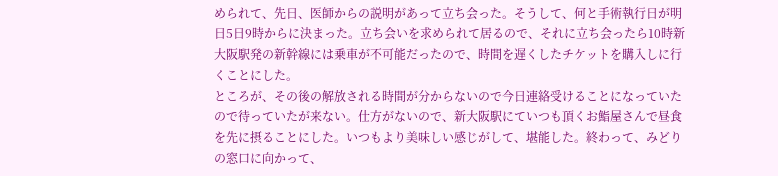められて、先日、医師からの説明があって立ち会った。そうして、何と手術執行日が明日5日9時からに決まった。立ち会いを求められて居るので、それに立ち会ったら10時新大阪駅発の新幹線には乗車が不可能だったので、時間を遅くしたチケットを購入しに行くことにした。
ところが、その後の解放される時間が分からないので今日連絡受けることになっていたので待っていたが来ない。仕方がないので、新大阪駅にていつも頂くお鮨屋さんで昼食を先に摂ることにした。いつもより美味しい感じがして、堪能した。終わって、みどりの窓口に向かって、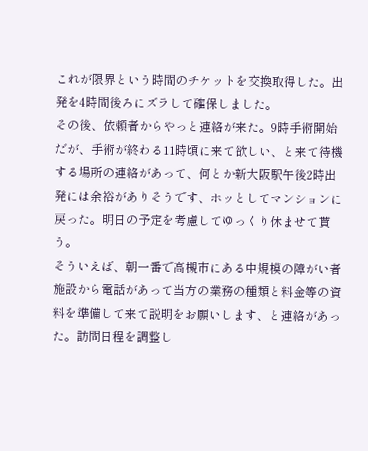これが限界という時間のチケットを交換取得した。出発を4時間後ろにズラして確保しました。
その後、依頼者からやっと連絡が来た。9時手術開始だが、手術が終わる11時頃に来て欲しい、と来て待機する場所の連絡があって、何とか新大阪駅午後2時出発には余裕がありそうです、ホッとしてマンションに戻った。明日の予定を考慮してゆっくり休ませて貰う。
そういえば、朝一番で高槻市にある中規模の障がい者施設から電話があって当方の業務の種類と料金等の資料を準備して来て説明をお願いします、と連絡があった。訪問日程を調整し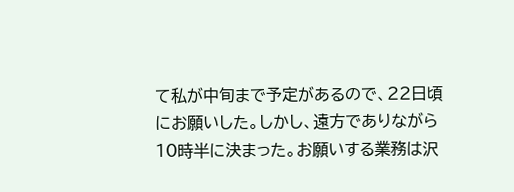て私が中旬まで予定があるので、22日頃にお願いした。しかし、遠方でありながら10時半に決まった。お願いする業務は沢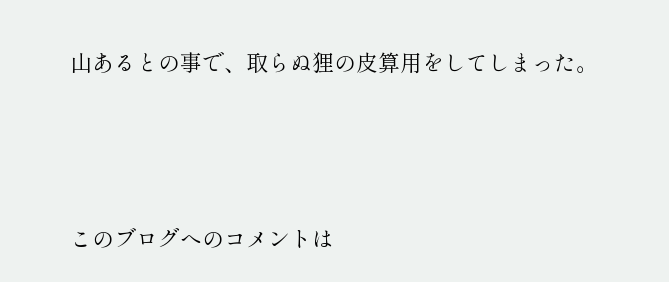山あるとの事で、取らぬ狸の皮算用をしてしまった。




このブログへのコメントは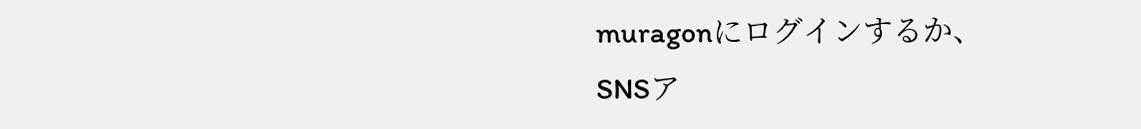muragonにログインするか、
SNSア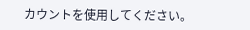カウントを使用してください。